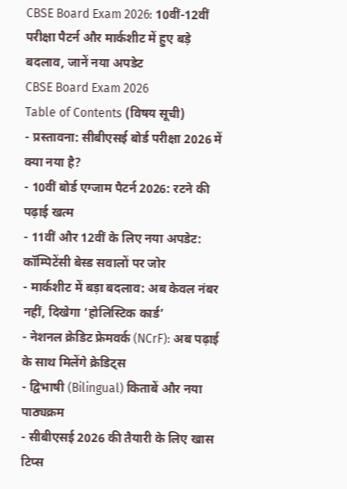CBSE Board Exam 2026: 10वीं-12वीं परीक्षा पैटर्न और मार्कशीट में हुए बड़े बदलाव, जानें नया अपडेट
CBSE Board Exam 2026
Table of Contents (विषय सूची)
- प्रस्तावना: सीबीएसई बोर्ड परीक्षा 2026 में क्या नया है?
- 10वीं बोर्ड एग्जाम पैटर्न 2026: रटने की पढ़ाई खत्म
- 11वीं और 12वीं के लिए नया अपडेट: कॉम्पिटेंसी बेस्ड सवालों पर जोर
- मार्कशीट में बड़ा बदलाव: अब केवल नंबर नहीं, दिखेगा ‘होलिस्टिक कार्ड’
- नेशनल क्रेडिट फ्रेमवर्क (NCrF): अब पढ़ाई के साथ मिलेंगे क्रेडिट्स
- द्विभाषी (Bilingual) किताबें और नया पाठ्यक्रम
- सीबीएसई 2026 की तैयारी के लिए खास टिप्स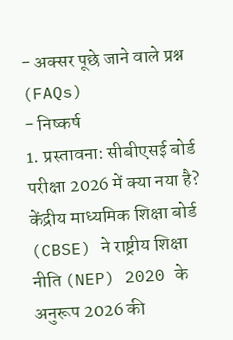- अक्सर पूछे जाने वाले प्रश्न (FAQs)
- निष्कर्ष
1. प्रस्तावना: सीबीएसई बोर्ड परीक्षा 2026 में क्या नया है?
केंद्रीय माध्यमिक शिक्षा बोर्ड (CBSE) ने राष्ट्रीय शिक्षा नीति (NEP) 2020 के अनुरूप 2026 की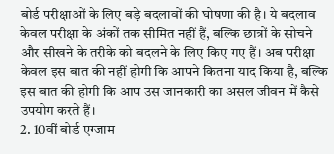बोर्ड परीक्षाओं के लिए बड़े बदलावों की घोषणा की है। ये बदलाव केवल परीक्षा के अंकों तक सीमित नहीं हैं, बल्कि छात्रों के सोचने और सीखने के तरीके को बदलने के लिए किए गए हैं। अब परीक्षा केवल इस बात की नहीं होगी कि आपने कितना याद किया है, बल्कि इस बात की होगी कि आप उस जानकारी का असल जीवन में कैसे उपयोग करते हैं।
2. 10वीं बोर्ड एग्जाम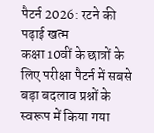पैटर्न 2026: रटने की पढ़ाई खत्म
कक्षा 10वीं के छात्रों के लिए परीक्षा पैटर्न में सबसे बड़ा बदलाव प्रश्नों के स्वरूप में किया गया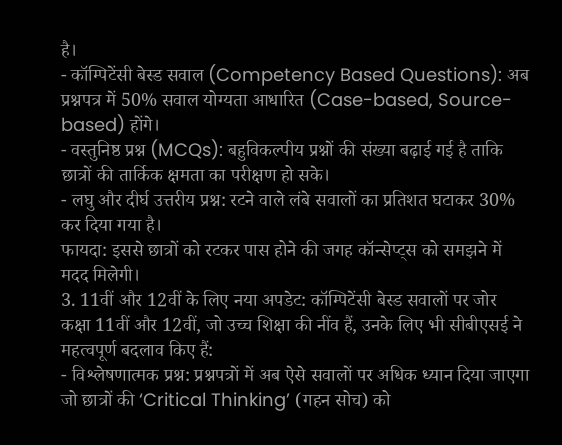है।
- कॉम्पिटेंसी बेस्ड सवाल (Competency Based Questions): अब प्रश्नपत्र में 50% सवाल योग्यता आधारित (Case-based, Source-based) होंगे।
- वस्तुनिष्ठ प्रश्न (MCQs): बहुविकल्पीय प्रश्नों की संख्या बढ़ाई गई है ताकि छात्रों की तार्किक क्षमता का परीक्षण हो सके।
- लघु और दीर्घ उत्तरीय प्रश्न: रटने वाले लंबे सवालों का प्रतिशत घटाकर 30% कर दिया गया है।
फायदा: इससे छात्रों को रटकर पास होने की जगह कॉन्सेप्ट्स को समझने में मदद मिलेगी।
3. 11वीं और 12वीं के लिए नया अपडेट: कॉम्पिटेंसी बेस्ड सवालों पर जोर
कक्षा 11वीं और 12वीं, जो उच्च शिक्षा की नींव हैं, उनके लिए भी सीबीएसई ने महत्वपूर्ण बदलाव किए हैं:
- विश्लेषणात्मक प्रश्न: प्रश्नपत्रों में अब ऐसे सवालों पर अधिक ध्यान दिया जाएगा जो छात्रों की ‘Critical Thinking’ (गहन सोच) को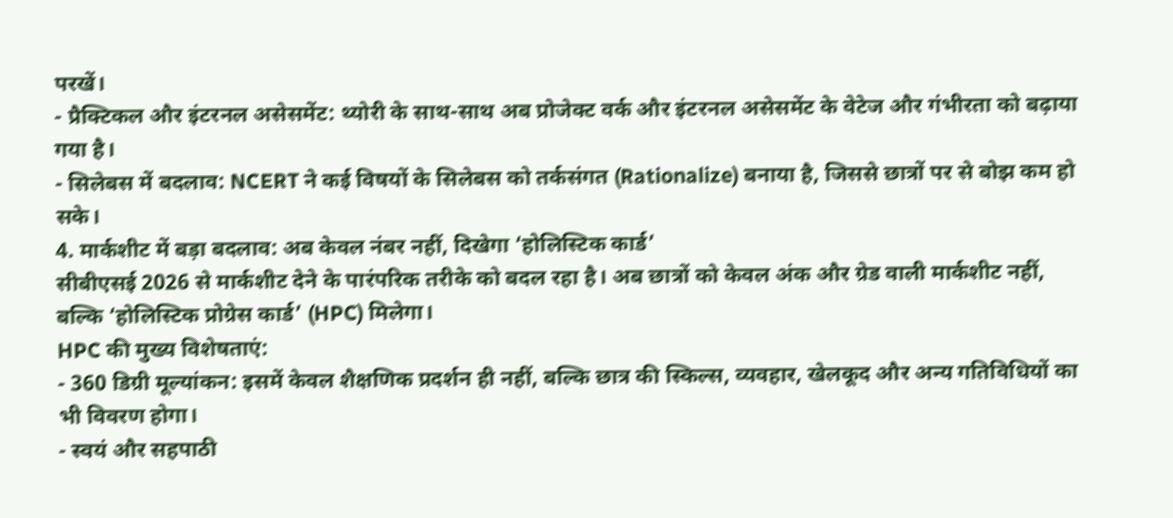परखें।
- प्रैक्टिकल और इंटरनल असेसमेंट: थ्योरी के साथ-साथ अब प्रोजेक्ट वर्क और इंटरनल असेसमेंट के वेटेज और गंभीरता को बढ़ाया गया है।
- सिलेबस में बदलाव: NCERT ने कई विषयों के सिलेबस को तर्कसंगत (Rationalize) बनाया है, जिससे छात्रों पर से बोझ कम हो सके।
4. मार्कशीट में बड़ा बदलाव: अब केवल नंबर नहीं, दिखेगा ‘होलिस्टिक कार्ड’
सीबीएसई 2026 से मार्कशीट देने के पारंपरिक तरीके को बदल रहा है। अब छात्रों को केवल अंक और ग्रेड वाली मार्कशीट नहीं, बल्कि ‘होलिस्टिक प्रोग्रेस कार्ड’ (HPC) मिलेगा।
HPC की मुख्य विशेषताएं:
- 360 डिग्री मूल्यांकन: इसमें केवल शैक्षणिक प्रदर्शन ही नहीं, बल्कि छात्र की स्किल्स, व्यवहार, खेलकूद और अन्य गतिविधियों का भी विवरण होगा।
- स्वयं और सहपाठी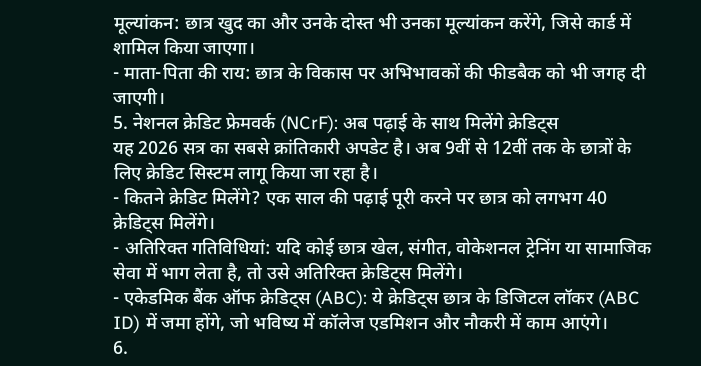मूल्यांकन: छात्र खुद का और उनके दोस्त भी उनका मूल्यांकन करेंगे, जिसे कार्ड में शामिल किया जाएगा।
- माता-पिता की राय: छात्र के विकास पर अभिभावकों की फीडबैक को भी जगह दी जाएगी।
5. नेशनल क्रेडिट फ्रेमवर्क (NCrF): अब पढ़ाई के साथ मिलेंगे क्रेडिट्स
यह 2026 सत्र का सबसे क्रांतिकारी अपडेट है। अब 9वीं से 12वीं तक के छात्रों के लिए क्रेडिट सिस्टम लागू किया जा रहा है।
- कितने क्रेडिट मिलेंगे? एक साल की पढ़ाई पूरी करने पर छात्र को लगभग 40 क्रेडिट्स मिलेंगे।
- अतिरिक्त गतिविधियां: यदि कोई छात्र खेल, संगीत, वोकेशनल ट्रेनिंग या सामाजिक सेवा में भाग लेता है, तो उसे अतिरिक्त क्रेडिट्स मिलेंगे।
- एकेडमिक बैंक ऑफ क्रेडिट्स (ABC): ये क्रेडिट्स छात्र के डिजिटल लॉकर (ABC ID) में जमा होंगे, जो भविष्य में कॉलेज एडमिशन और नौकरी में काम आएंगे।
6.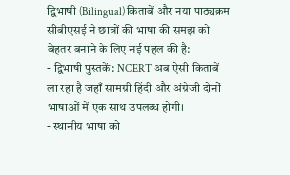द्विभाषी (Bilingual) किताबें और नया पाठ्यक्रम
सीबीएसई ने छात्रों की भाषा की समझ को बेहतर बनाने के लिए नई पहल की है:
- द्विभाषी पुस्तकें: NCERT अब ऐसी किताबें ला रहा है जहाँ सामग्री हिंदी और अंग्रेजी दोनों भाषाओं में एक साथ उपलब्ध होगी।
- स्थानीय भाषा को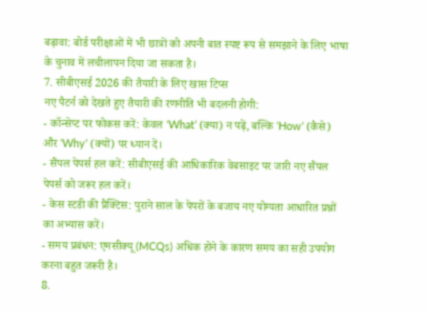बढ़ावा: बोर्ड परीक्षाओं में भी छात्रों को अपनी बात स्पष्ट रूप से समझाने के लिए भाषा के चुनाव में लचीलापन दिया जा सकता है।
7. सीबीएसई 2026 की तैयारी के लिए खास टिप्स
नए पैटर्न को देखते हुए तैयारी की रणनीति भी बदलनी होगी:
- कॉन्सेप्ट पर फोकस करें: केवल ‘What’ (क्या) न पढ़ें, बल्कि ‘How’ (कैसे) और ‘Why’ (क्यों) पर ध्यान दें।
- सैंपल पेपर्स हल करें: सीबीएसई की आधिकारिक वेबसाइट पर जारी नए सैंपल पेपर्स को जरूर हल करें।
- केस स्टडी की प्रैक्टिस: पुराने साल के पेपरों के बजाय नए योग्यता आधारित प्रश्नों का अभ्यास करें।
- समय प्रबंधन: एमसीक्यू (MCQs) अधिक होने के कारण समय का सही उपयोग करना बहुत जरूरी है।
8.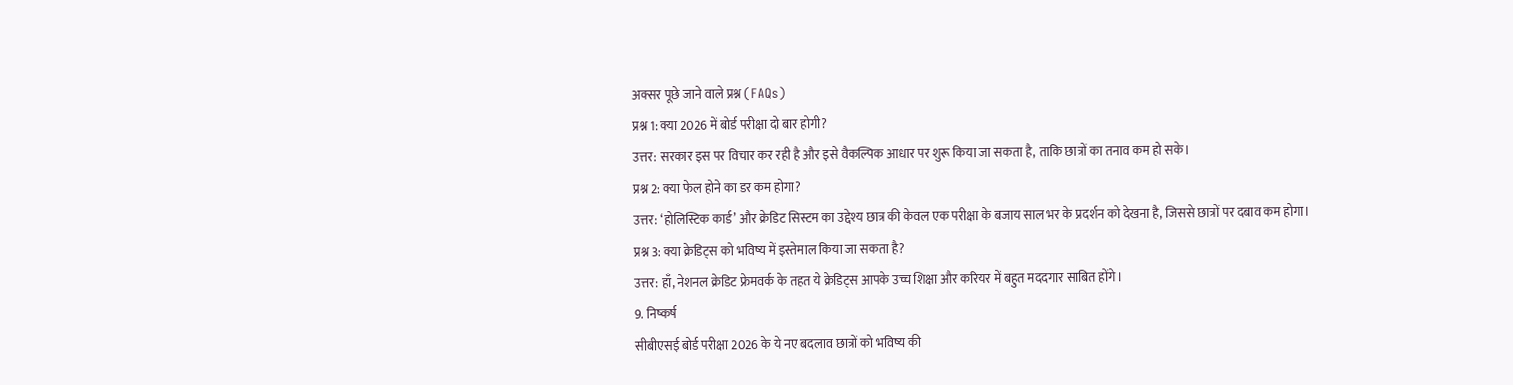अक्सर पूछे जाने वाले प्रश्न (FAQs)
प्रश्न 1: क्या 2026 में बोर्ड परीक्षा दो बार होगी?
उत्तर: सरकार इस पर विचार कर रही है और इसे वैकल्पिक आधार पर शुरू किया जा सकता है, ताकि छात्रों का तनाव कम हो सके।
प्रश्न 2: क्या फेल होने का डर कम होगा?
उत्तर: ‘होलिस्टिक कार्ड’ और क्रेडिट सिस्टम का उद्देश्य छात्र की केवल एक परीक्षा के बजाय साल भर के प्रदर्शन को देखना है, जिससे छात्रों पर दबाव कम होगा।
प्रश्न 3: क्या क्रेडिट्स को भविष्य में इस्तेमाल किया जा सकता है?
उत्तर: हाँ, नेशनल क्रेडिट फ्रेमवर्क के तहत ये क्रेडिट्स आपके उच्च शिक्षा और करियर में बहुत मददगार साबित होंगे।
9. निष्कर्ष
सीबीएसई बोर्ड परीक्षा 2026 के ये नए बदलाव छात्रों को भविष्य की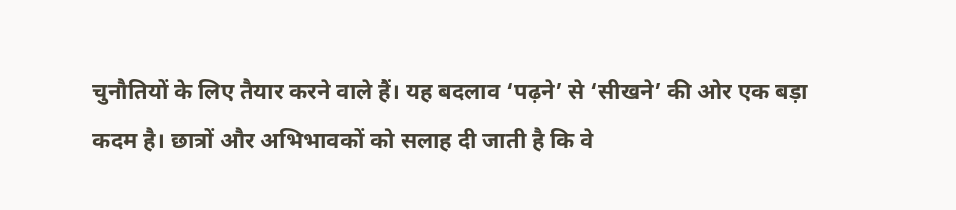चुनौतियों के लिए तैयार करने वाले हैं। यह बदलाव ‘पढ़ने’ से ‘सीखने’ की ओर एक बड़ा कदम है। छात्रों और अभिभावकों को सलाह दी जाती है कि वे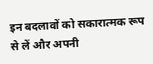इन बदलावों को सकारात्मक रूप से लें और अपनी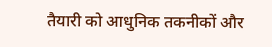तैयारी को आधुनिक तकनीकों और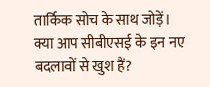तार्किक सोच के साथ जोड़ें।
क्या आप सीबीएसई के इन नए बदलावों से खुश हैं?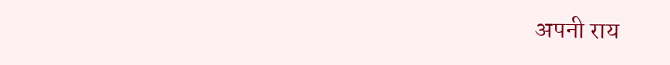अपनी राय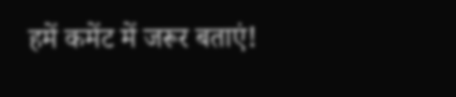हमें कमेंट में जरूर बताएं!